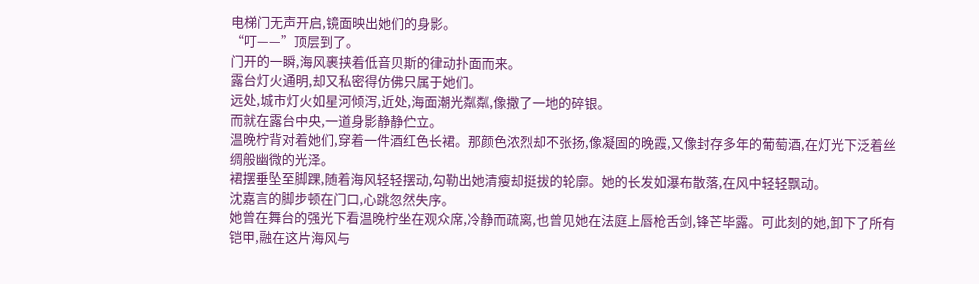电梯门无声开启,镜面映出她们的身影。
“叮——”顶层到了。
门开的一瞬,海风裹挟着低音贝斯的律动扑面而来。
露台灯火通明,却又私密得仿佛只属于她们。
远处,城市灯火如星河倾泻,近处,海面潮光粼粼,像撒了一地的碎银。
而就在露台中央,一道身影静静伫立。
温晚柠背对着她们,穿着一件酒红色长裙。那颜色浓烈却不张扬,像凝固的晚霞,又像封存多年的葡萄酒,在灯光下泛着丝绸般幽微的光泽。
裙摆垂坠至脚踝,随着海风轻轻摆动,勾勒出她清瘦却挺拔的轮廓。她的长发如瀑布散落,在风中轻轻飘动。
沈嘉言的脚步顿在门口,心跳忽然失序。
她曾在舞台的强光下看温晚柠坐在观众席,冷静而疏离,也曾见她在法庭上唇枪舌剑,锋芒毕露。可此刻的她,卸下了所有铠甲,融在这片海风与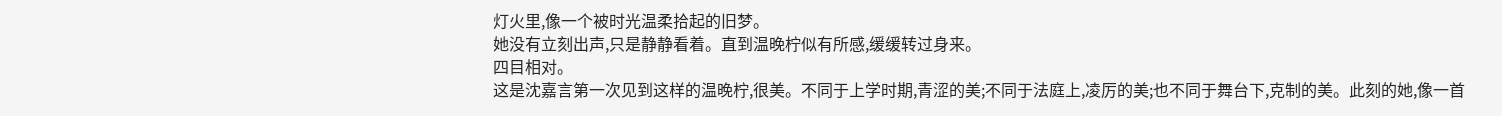灯火里,像一个被时光温柔拾起的旧梦。
她没有立刻出声,只是静静看着。直到温晚柠似有所感,缓缓转过身来。
四目相对。
这是沈嘉言第一次见到这样的温晚柠,很美。不同于上学时期,青涩的美;不同于法庭上,凌厉的美;也不同于舞台下,克制的美。此刻的她,像一首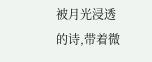被月光浸透的诗,带着微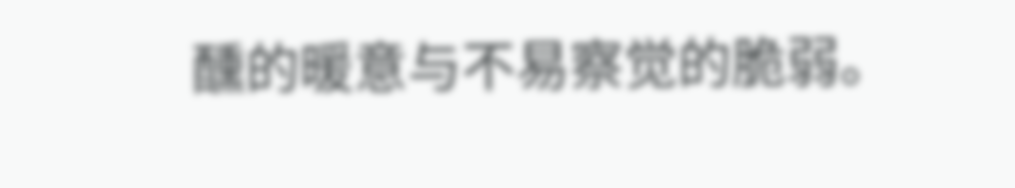醺的暖意与不易察觉的脆弱。